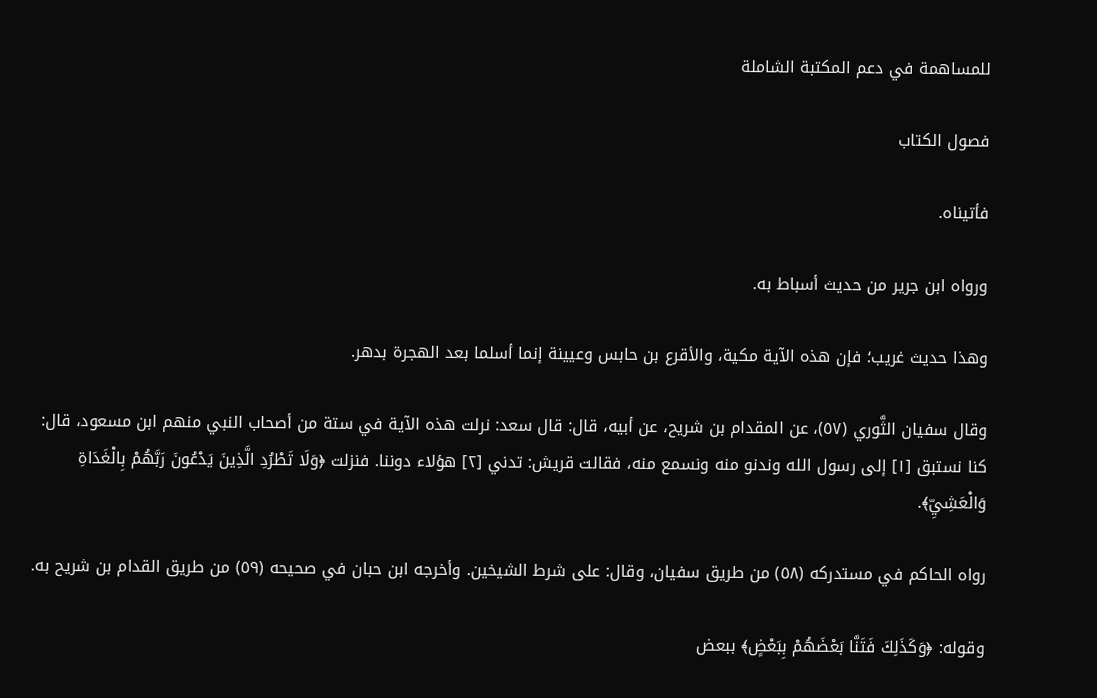للمساهمة في دعم المكتبة الشاملة

فصول الكتاب

فأتيناه.

ورواه ابن جرير من حديث أسباط به.

وهذا حديث غريب؛ فإن هذه الآية مكية، والأقرع بن حابس وعيينة إنما أسلما بعد الهجرة بدهر.

وقال سفيان الثَّوري (٥٧)، عن المقدام بن شريح، عن أبيه، قال: قال سعد: نرلت هذه الآية في ستة من أصحاب النبي منهم ابن مسعود، قال: كنا نستبق [١] إلى رسول الله وندنو منه ونسمع منه، فقالت قريش: تدني [٢] هؤلاء دوننا. فنزلت ﴿وَلَا تَطْرُدِ الَّذِينَ يَدْعُونَ رَبَّهُمْ بِالْغَدَاةِ وَالْعَشِيِّ﴾.

رواه الحاكم في مستدركه (٥٨) من طريق سفيان، وقال: على شرط الشيخين. وأخرجه ابن حبان في صحيحه (٥٩) من طريق القدام بن شريح به.

وقوله: ﴿وَكَذَلِكَ فَتَنَّا بَعْضَهُمْ بِبَعْضٍ﴾ ببعض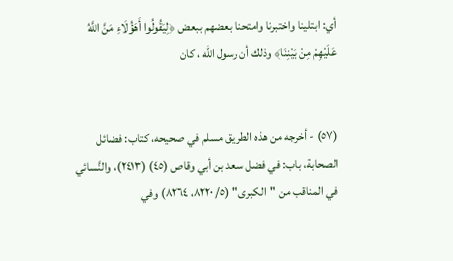أي: ابتلينا واختبرنا وامتحنا بعضهم ببعض ﴿لِيَقُولُوا أَهَؤُلَاءِ مَنَّ اللَّهُ عَلَيْهِمْ مِنْ بَيْنِنَا﴾ وذلك أن رسول الله ، كان


(٥٧) - أخرجه من هذه الطريق مسلم في صحيحه، كتاب: فضائل الصحابة، باب: في فضل سعد بن أبي وقاص (٤٥) (٢٤١٣)، والنَّسائي في المناقب من "الكبرى" (٥/ ٨٢٢٠، ٨٢٦٤) وفي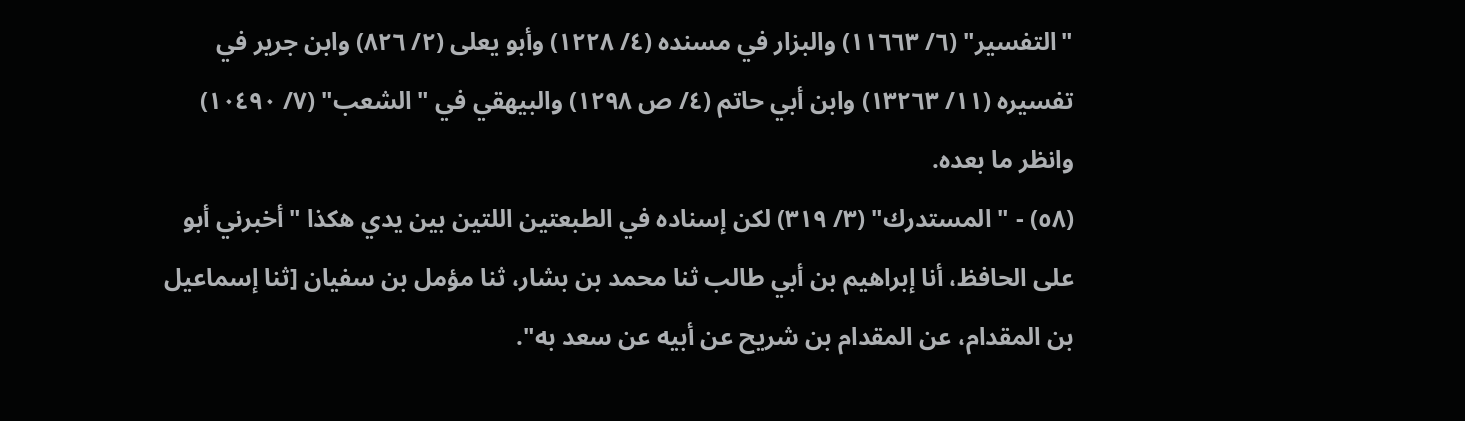"التفسير" (٦/ ١١٦٦٣) والبزار في مسنده (٤/ ١٢٢٨) وأبو يعلى (٢/ ٨٢٦) وابن جرير في تفسيره (١١/ ١٣٢٦٣) وابن أبي حاتم (٤/ ص ١٢٩٨) والبيهقي في "الشعب" (٧/ ١٠٤٩٠) وانظر ما بعده.
(٥٨) - " المستدرك" (٣/ ٣١٩) لكن إسناده في الطبعتين اللتين بين يدي هكذا "أخبرني أبو على الحافظ، أنا إبراهيم بن أبي طالب ثنا محمد بن بشار، ثنا مؤمل بن سفيان [ثنا إسماعيل بن المقدام، عن المقدام بن شريح عن أبيه عن سعد به".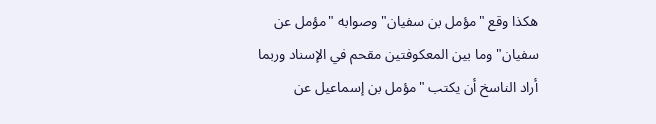هكذا وقع "مؤمل بن سفيان" وصوابه "مؤمل عن سفيان" وما بين المعكوفتين مقحم في الإسناد وربما أراد الناسخ أن يكتب "مؤمل بن إسماعيل عن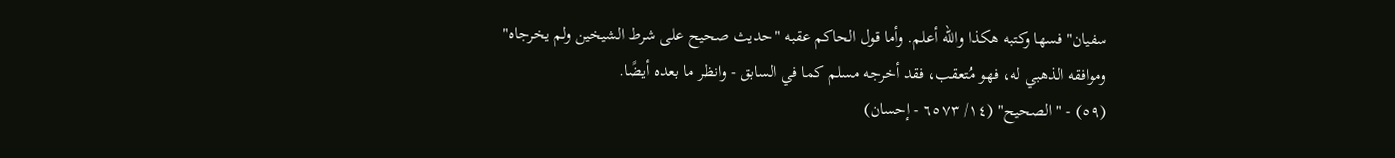سفيان" فسها وكتبه هكذا والله أعلم. وأما قول الحاكم عقبه "حديث صحيح على شرط الشيخين ولم يخرجاه" وموافقه الذهبي له، فهو مُتعقب، فقد أخرجه مسلم كما في السابق - وانظر ما بعده أيضًا.
(٥٩) - " الصحيح" (١٤/ ٦٥٧٣ - إحسان)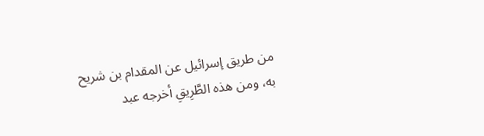من طريق إسرائيل عن المقدام بن شريح به، ومن هذه الطَّرِيقِ أخرجه عبد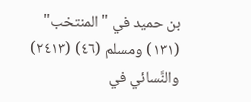بن حميد في "المنتخب" (١٣١) ومسلم (٤٦) (٢٤١٣) والنَّسائي في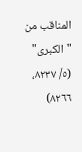المناقب من "الكبرى" (٥/ ٨٢٣٧، ٨٢٦٦)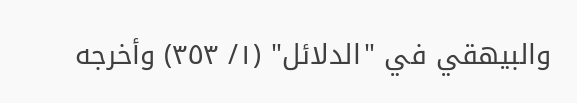والبيهقي في "الدلائل" (١/ ٣٥٣) وأخرجه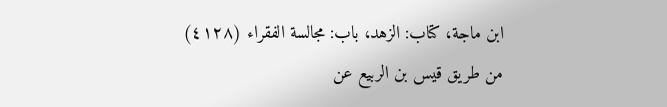ابن ماجة، كتاب: الزهد، باب: مجالسة الفقراء (٤١٢٨) من طريق قيس بن الربيع عن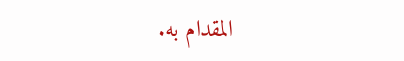المقدام به.